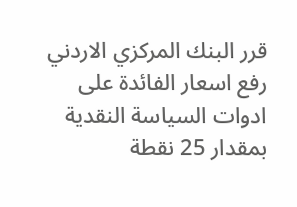قرر البنك المركزي الاردني رفع اسعار الفائدة على ادوات السياسة النقدية بمقدار 25 نقطة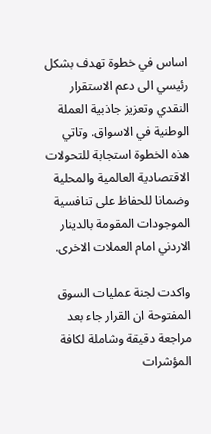اساس في خطوة تهدف بشكل رئيسي الى دعم الاستقرار النقدي وتعزيز جاذبية العملة الوطنية في الاسواق. وتاتي هذه الخطوة استجابة للتحولات الاقتصادية العالمية والمحلية وضمانا للحفاظ على تنافسية الموجودات المقومة بالدينار الاردني امام العملات الاخرى.

واكدت لجنة عمليات السوق المفتوحة ان القرار جاء بعد مراجعة دقيقة وشاملة لكافة المؤشرات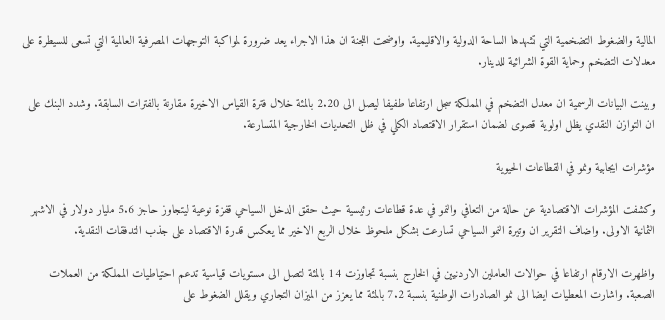المالية والضغوط التضخمية التي تشهدها الساحة الدولية والاقليمية. واوضحت اللجنة ان هذا الاجراء يعد ضرورة لمواكبة التوجهات المصرفية العالمية التي تسعى للسيطرة على معدلات التضخم وحماية القوة الشرائية للدينار.

وبينت البيانات الرسمية ان معدل التضخم في المملكة سجل ارتفاعا طفيفا ليصل الى 2.20 بالمئة خلال فترة القياس الاخيرة مقارنة بالفترات السابقة. وشدد البنك على ان التوازن النقدي يظل اولوية قصوى لضمان استقرار الاقتصاد الكلي في ظل التحديات الخارجية المتسارعة.

مؤشرات ايجابية ونمو في القطاعات الحيوية

وكشفت المؤشرات الاقتصادية عن حالة من التعافي والنمو في عدة قطاعات رئيسية حيث حقق الدخل السياحي قفزة نوعية ليتجاوز حاجز 5.6 مليار دولار في الاشهر الثمانية الاولى. واضاف التقرير ان وتيرة النمو السياحي تسارعت بشكل ملحوظ خلال الربع الاخير مما يعكس قدرة الاقتصاد على جذب التدفقات النقدية.

واظهرت الارقام ارتفاعا في حوالات العاملين الاردنيين في الخارج بنسبة تجاوزت 14 بالمئة لتصل الى مستويات قياسية تدعم احتياطيات المملكة من العملات الصعبة. واشارت المعطيات ايضا الى نمو الصادرات الوطنية بنسبة 7.2 بالمئة مما يعزز من الميزان التجاري ويقلل الضغوط على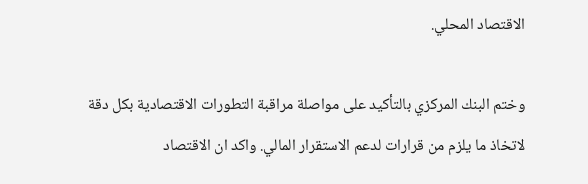الاقتصاد المحلي.

وختم البنك المركزي بالتأكيد على مواصلة مراقبة التطورات الاقتصادية بكل دقة لاتخاذ ما يلزم من قرارات لدعم الاستقرار المالي. واكد ان الاقتصاد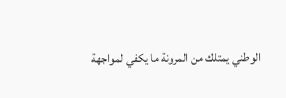الوطني يمتلك من المرونة ما يكفي لمواجهة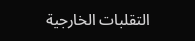التقلبات الخارجية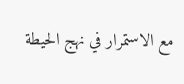مع الاستمرار في نهج الحيطة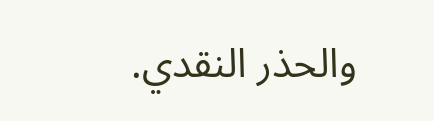والحذر النقدي.